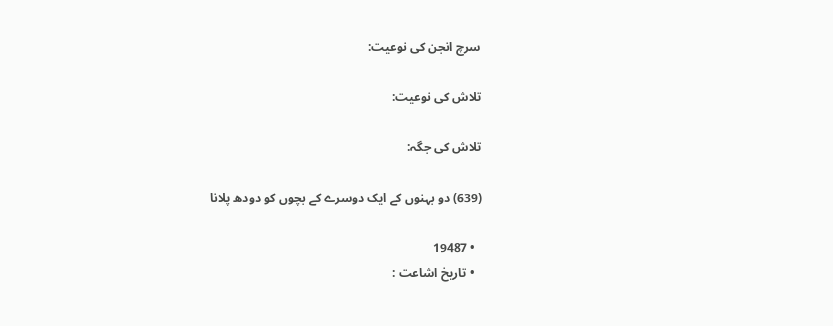سرچ انجن کی نوعیت:

تلاش کی نوعیت:

تلاش کی جگہ:

(639) دو بہنوں کے ایک دوسرے کے بچوں کو دودھ پلانا

  • 19487
  • تاریخ اشاعت :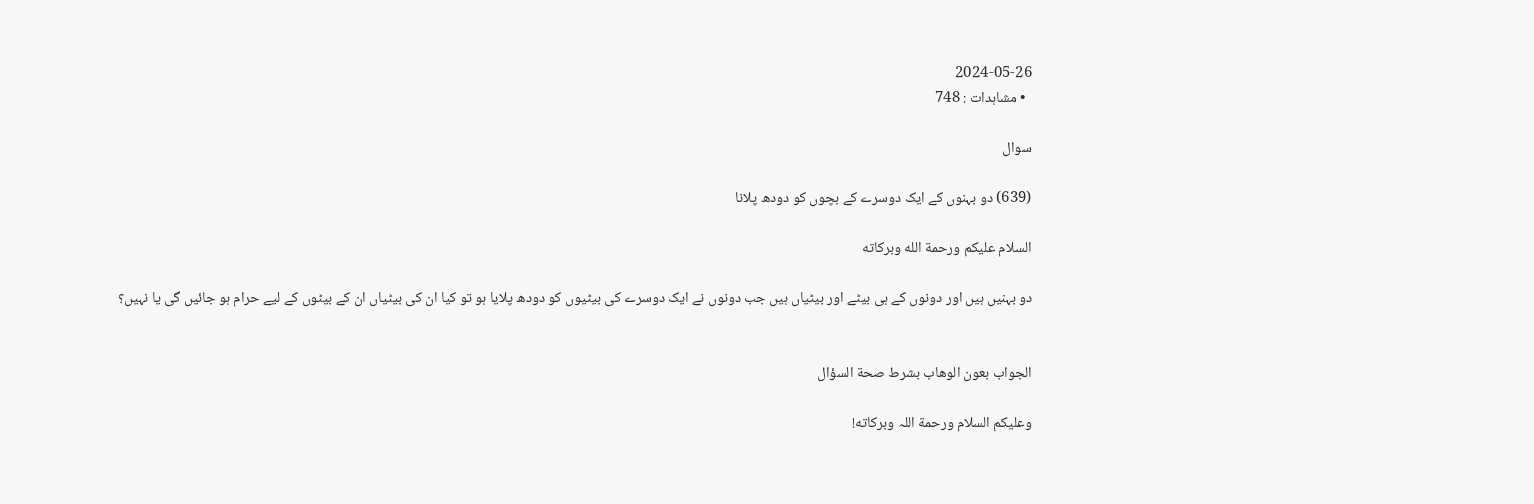2024-05-26
  • مشاہدات : 748

سوال

(639) دو بہنوں کے ایک دوسرے کے بچوں کو دودھ پلانا

السلام عليكم ورحمة الله وبركاته

دو بہنیں ہیں اور دونوں کے ہی بیٹے اور بیٹیاں ہیں جب دونوں نے ایک دوسرے کی بیٹیوں کو دودھ پلایا ہو تو کیا ان کی بیٹیاں ان کے بیٹوں کے لیے حرام ہو جائیں گی یا نہیں؟


الجواب بعون الوهاب بشرط صحة السؤال

وعلیکم السلام ورحمة اللہ وبرکاته!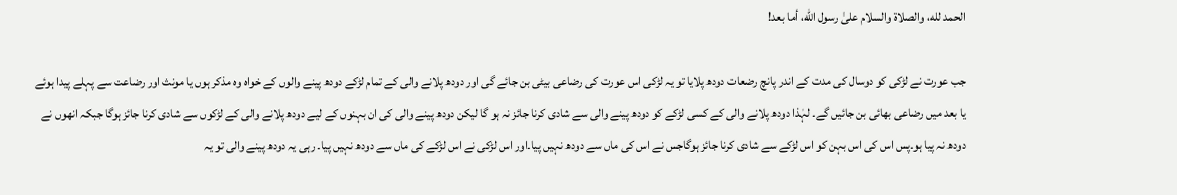الحمد لله، والصلاة والسلام علىٰ رسول الله، أما بعد!

جب عورت نے لڑکی کو دوسال کی مدت کے اندر پانچ رضعات دودھ پلایا تو یہ لڑکی اس عورت کی رضاعی بیٹی بن جائے گی اور دودھ پلانے والی کے تمام لڑکے دودھ پینے والوں کے خواہ وہ مذکر ہوں یا مونث اور رضاعت سے پہلے پیدا ہوئے یا بعد میں رضاعی بھائی بن جائیں گے۔ لہٰذا دودھ پلانے والی کے کسی لڑکے کو دودھ پینے والی سے شادی کرنا جائز نہ ہو گا لیکن دودھ پینے والی کی ان بہنوں کے لیے دودھ پلانے والی کے لڑکوں سے شادی کرنا جائز ہوگا جبکہ انھوں نے دودھ نہ پیا ہو۔پس اس کی اس بہن کو اس لڑکے سے شادی کرنا جائز ہوگاجس نے اس کی ماں سے دودھ نہیں پیا۔اور اس لڑکی نے اس لڑکے کی ماں سے دودھ نہیں پیا۔ رہی یہ دودھ پینے والی تو یہ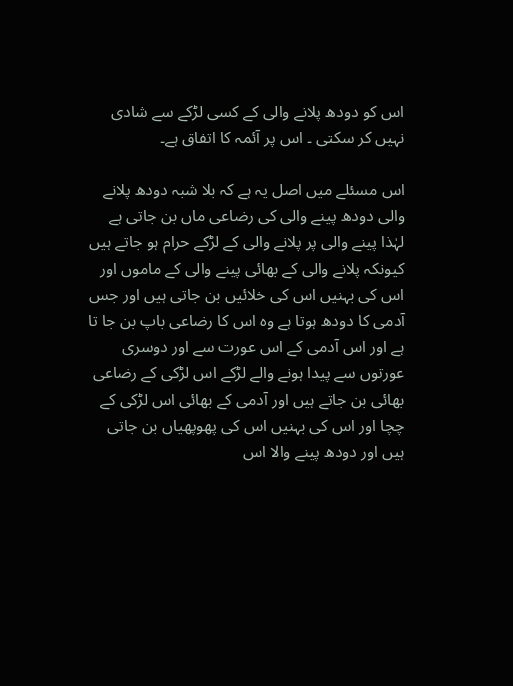اس کو دودھ پلانے والی کے کسی لڑکے سے شادی نہیں کر سکتی ۔ اس پر آئمہ کا اتفاق ہے۔

اس مسئلے میں اصل یہ ہے کہ بلا شبہ دودھ پلانے والی دودھ پینے والی کی رضاعی ماں بن جاتی ہے لہٰذا پینے والی پر پلانے والی کے لڑکے حرام ہو جاتے ہیں کیونکہ پلانے والی کے بھائی پینے والی کے ماموں اور اس کی بہنیں اس کی خلائیں بن جاتی ہیں اور جس آدمی کا دودھ ہوتا ہے وہ اس کا رضاعی باپ بن جا تا ہے اور اس آدمی کے اس عورت سے اور دوسری عورتوں سے پیدا ہونے والے لڑکے اس لڑکی کے رضاعی بھائی بن جاتے ہیں اور آدمی کے بھائی اس لڑکی کے چچا اور اس کی بہنیں اس کی پھوپھیاں بن جاتی ہیں اور دودھ پینے والا اس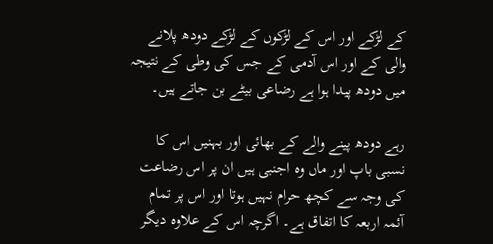کے لڑکے اور اس کے لڑکوں کے لڑکے دودھ پلانے والی کے اور اس آدمی کے جس کی وطی کے نتیجہ میں دودھ پیدا ہوا ہے رضاعی بیٹے بن جاتے ہیں۔

رہے دودھ پینے والے کے بھائی اور بہنیں اس کا نسبی باپ اور ماں وہ اجنبی ہیں ان پر اس رضاعت کی وجہ سے کچھ حرام نہیں ہوتا اور اس پر تمام آئمہ اربعہ کا اتفاق ہے۔ اگرچہ اس کے علاوہ دیگر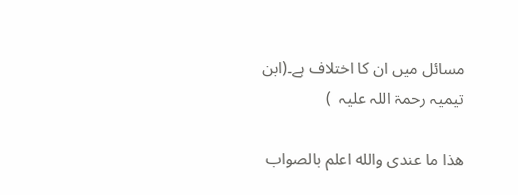مسائل میں ان کا اختلاف ہے۔(ابن تیمیہ رحمۃ اللہ علیہ  )

ھذا ما عندی والله اعلم بالصواب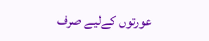عورتوں کےلیے صرف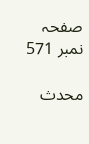صفحہ نمبر 571

محدث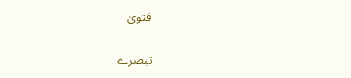فتویٰ

تبصرے